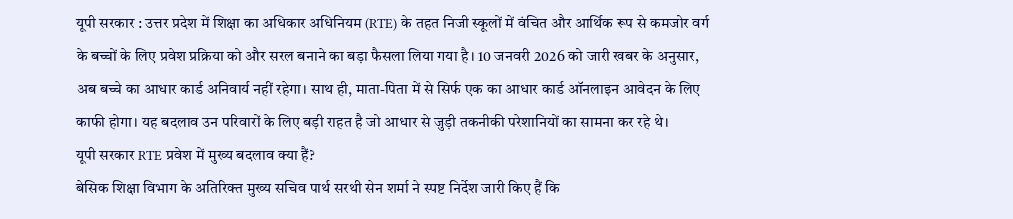यूपी सरकार : उत्तर प्रदेश में शिक्षा का अधिकार अधिनियम (RTE) के तहत निजी स्कूलों में वंचित और आर्थिक रूप से कमजोर वर्ग के बच्चों के लिए प्रवेश प्रक्रिया को और सरल बनाने का बड़ा फैसला लिया गया है। 10 जनवरी 2026 को जारी खबर के अनुसार, अब बच्चे का आधार कार्ड अनिवार्य नहीं रहेगा। साथ ही, माता-पिता में से सिर्फ एक का आधार कार्ड ऑनलाइन आवेदन के लिए काफी होगा। यह बदलाव उन परिवारों के लिए बड़ी राहत है जो आधार से जुड़ी तकनीकी परेशानियों का सामना कर रहे थे।
यूपी सरकार RTE प्रवेश में मुख्य बदलाव क्या हैं?
बेसिक शिक्षा विभाग के अतिरिक्त मुख्य सचिव पार्थ सरथी सेन शर्मा ने स्पष्ट निर्देश जारी किए हैं कि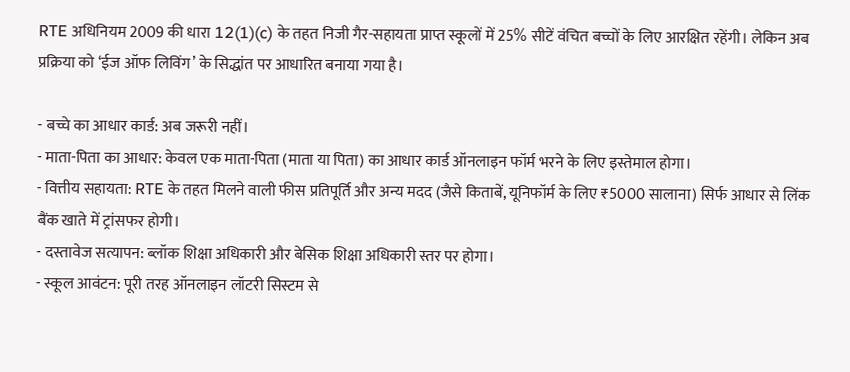RTE अधिनियम 2009 की धारा 12(1)(c) के तहत निजी गैर-सहायता प्राप्त स्कूलों में 25% सीटें वंचित बच्चों के लिए आरक्षित रहेंगी। लेकिन अब प्रक्रिया को ‘ईज ऑफ लिविंग’ के सिद्धांत पर आधारित बनाया गया है।

- बच्चे का आधार कार्ड: अब जरूरी नहीं।
- माता-पिता का आधार: केवल एक माता-पिता (माता या पिता) का आधार कार्ड ऑनलाइन फॉर्म भरने के लिए इस्तेमाल होगा।
- वित्तीय सहायता: RTE के तहत मिलने वाली फीस प्रतिपूर्ति और अन्य मदद (जैसे किताबें, यूनिफॉर्म के लिए ₹5000 सालाना) सिर्फ आधार से लिंक बैंक खाते में ट्रांसफर होगी।
- दस्तावेज सत्यापन: ब्लॉक शिक्षा अधिकारी और बेसिक शिक्षा अधिकारी स्तर पर होगा।
- स्कूल आवंटन: पूरी तरह ऑनलाइन लॉटरी सिस्टम से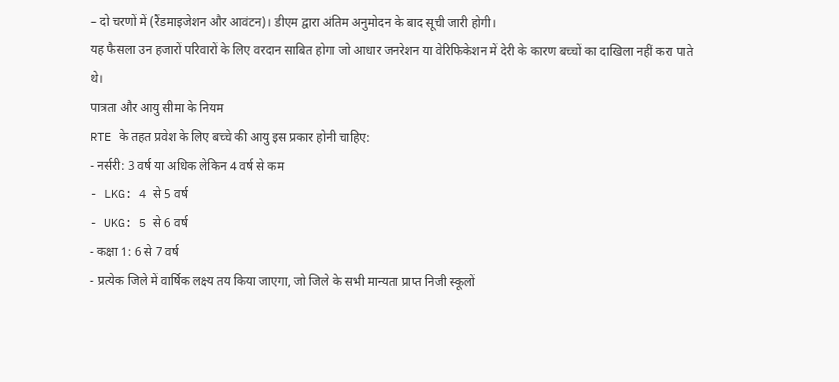– दो चरणों में (रैंडमाइजेशन और आवंटन)। डीएम द्वारा अंतिम अनुमोदन के बाद सूची जारी होगी।
यह फैसला उन हजारों परिवारों के लिए वरदान साबित होगा जो आधार जनरेशन या वेरिफिकेशन में देरी के कारण बच्चों का दाखिला नहीं करा पाते थे।
पात्रता और आयु सीमा के नियम
RTE के तहत प्रवेश के लिए बच्चे की आयु इस प्रकार होनी चाहिए:
- नर्सरी: 3 वर्ष या अधिक लेकिन 4 वर्ष से कम
- LKG: 4 से 5 वर्ष
- UKG: 5 से 6 वर्ष
- कक्षा 1: 6 से 7 वर्ष
- प्रत्येक जिले में वार्षिक लक्ष्य तय किया जाएगा, जो जिले के सभी मान्यता प्राप्त निजी स्कूलों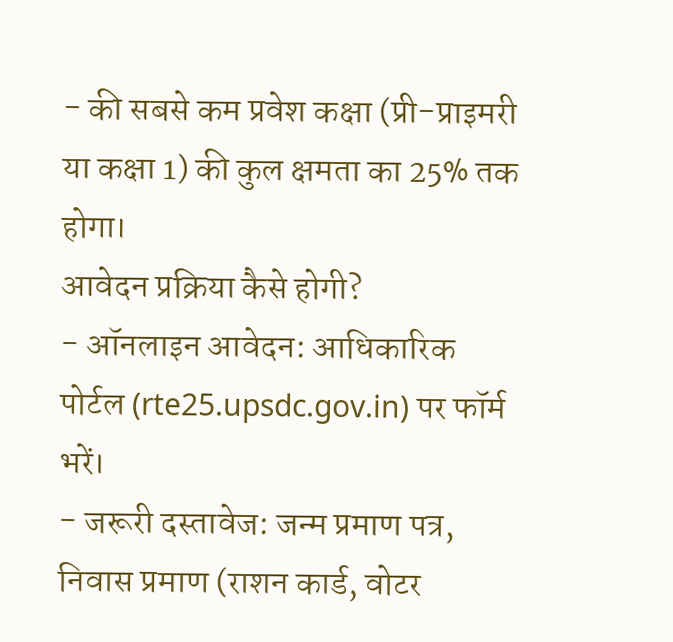- की सबसे कम प्रवेश कक्षा (प्री-प्राइमरी या कक्षा 1) की कुल क्षमता का 25% तक होगा।
आवेदन प्रक्रिया कैसे होगी?
- ऑनलाइन आवेदन: आधिकारिक पोर्टल (rte25.upsdc.gov.in) पर फॉर्म भरें।
- जरूरी दस्तावेज: जन्म प्रमाण पत्र, निवास प्रमाण (राशन कार्ड, वोटर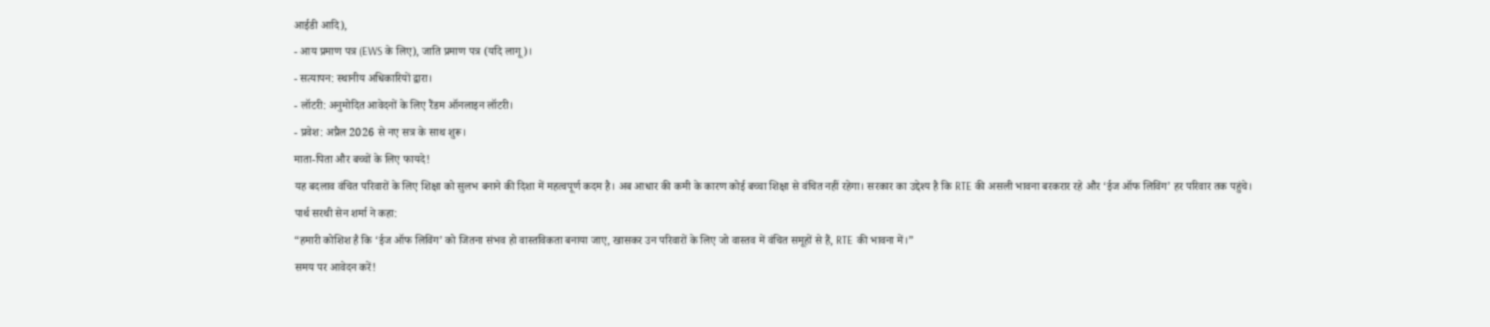आईडी आदि),
- आय प्रमाण पत्र (EWS के लिए), जाति प्रमाण पत्र (यदि लागू)।
- सत्यापन: स्थानीय अधिकारियों द्वारा।
- लॉटरी: अनुमोदित आवेदनों के लिए रैंडम ऑनलाइन लॉटरी।
- प्रवेश: अप्रैल 2026 से नए सत्र के साथ शुरू।
माता-पिता और बच्चों के लिए फायदे!
यह बदलाव वंचित परिवारों के लिए शिक्षा को सुलभ बनाने की दिशा में महत्वपूर्ण कदम है। अब आधार की कमी के कारण कोई बच्चा शिक्षा से वंचित नहीं रहेगा। सरकार का उद्देश्य है कि RTE की असली भावना बरकरार रहे और ‘ईज ऑफ लिविंग’ हर परिवार तक पहुंचे।
पार्थ सरथी सेन शर्मा ने कहा:
“हमारी कोशिश है कि ‘ईज ऑफ लिविंग’ को जितना संभव हो वास्तविकता बनाया जाए, खासकर उन परिवारों के लिए जो वास्तव में वंचित समूहों से हैं, RTE की भावना में।”
समय पर आवेदन करें!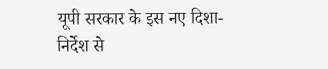यूपी सरकार के इस नए दिशा-निर्देश से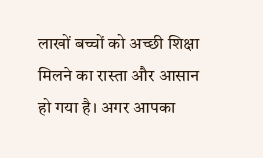लाखों बच्चों को अच्छी शिक्षा मिलने का रास्ता और आसान हो गया है। अगर आपका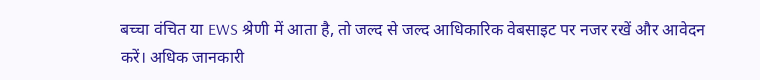बच्चा वंचित या EWS श्रेणी में आता है, तो जल्द से जल्द आधिकारिक वेबसाइट पर नजर रखें और आवेदन करें। अधिक जानकारी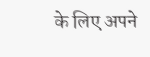के लिए अपने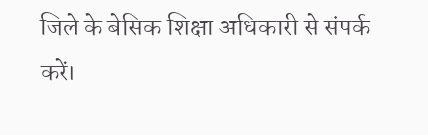जिले के बेसिक शिक्षा अधिकारी से संपर्क करें।